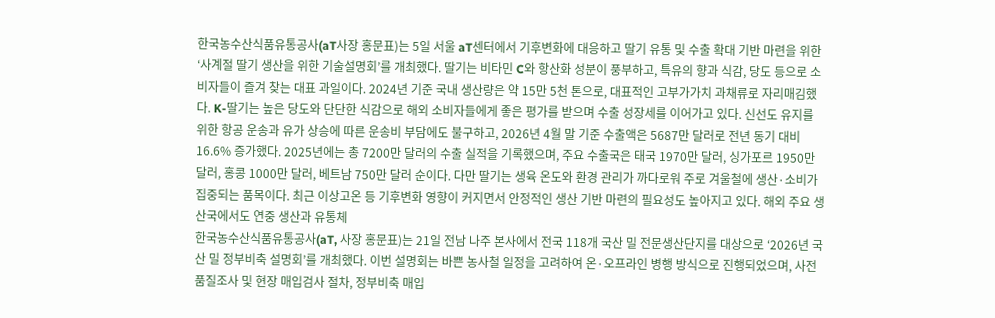한국농수산식품유통공사(aT사장 홍문표)는 5일 서울 aT센터에서 기후변화에 대응하고 딸기 유통 및 수출 확대 기반 마련을 위한 ‘사계절 딸기 생산을 위한 기술설명회’를 개최했다. 딸기는 비타민 C와 항산화 성분이 풍부하고, 특유의 향과 식감, 당도 등으로 소비자들이 즐겨 찾는 대표 과일이다. 2024년 기준 국내 생산량은 약 15만 5천 톤으로, 대표적인 고부가가치 과채류로 자리매김했다. K-딸기는 높은 당도와 단단한 식감으로 해외 소비자들에게 좋은 평가를 받으며 수출 성장세를 이어가고 있다. 신선도 유지를 위한 항공 운송과 유가 상승에 따른 운송비 부담에도 불구하고, 2026년 4월 말 기준 수출액은 5687만 달러로 전년 동기 대비 16.6% 증가했다. 2025년에는 총 7200만 달러의 수출 실적을 기록했으며, 주요 수출국은 태국 1970만 달러, 싱가포르 1950만 달러, 홍콩 1000만 달러, 베트남 750만 달러 순이다. 다만 딸기는 생육 온도와 환경 관리가 까다로워 주로 겨울철에 생산·소비가 집중되는 품목이다. 최근 이상고온 등 기후변화 영향이 커지면서 안정적인 생산 기반 마련의 필요성도 높아지고 있다. 해외 주요 생산국에서도 연중 생산과 유통체
한국농수산식품유통공사(aT, 사장 홍문표)는 21일 전남 나주 본사에서 전국 118개 국산 밀 전문생산단지를 대상으로 ‘2026년 국산 밀 정부비축 설명회’를 개최했다. 이번 설명회는 바쁜 농사철 일정을 고려하여 온·오프라인 병행 방식으로 진행되었으며, 사전 품질조사 및 현장 매입검사 절차, 정부비축 매입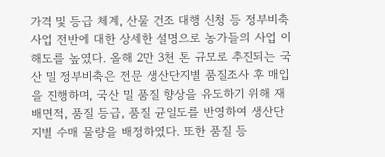가격 및 등급 체계, 산물 건조 대행 신청 등 정부비축 사업 전반에 대한 상세한 설명으로 농가들의 사업 이해도를 높였다. 올해 2만 3천 톤 규모로 추진되는 국산 밀 정부비축은 전문 생산단지별 품질조사 후 매입을 진행하며, 국산 밀 품질 향상을 유도하기 위해 재배면적, 품질 등급, 품질 균일도를 반영하여 생산단지별 수매 물량을 배정하였다. 또한 품질 등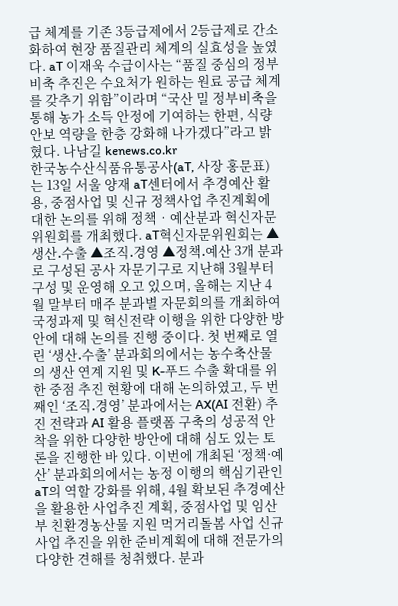급 체계를 기존 3등급제에서 2등급제로 간소화하여 현장 품질관리 체계의 실효성을 높였다. aT 이재욱 수급이사는 “품질 중심의 정부비축 추진은 수요처가 원하는 원료 공급 체계를 갖추기 위함”이라며 “국산 밀 정부비축을 통해 농가 소득 안정에 기여하는 한편, 식량 안보 역량을 한층 강화해 나가겠다”라고 밝혔다. 나남길 kenews.co.kr
한국농수산식품유통공사(aT, 사장 홍문표)는 13일 서울 양재 aT센터에서 추경예산 활용, 중점사업 및 신규 정책사업 추진계획에 대한 논의를 위해 정책‧예산분과 혁신자문위원회를 개최했다. aT혁신자문위원회는 ▲생산․수출 ▲조직․경영 ▲정책․예산 3개 분과로 구성된 공사 자문기구로 지난해 3월부터 구성 및 운영해 오고 있으며, 올해는 지난 4월 말부터 매주 분과별 자문회의를 개최하여 국정과제 및 혁신전략 이행을 위한 다양한 방안에 대해 논의를 진행 중이다. 첫 번째로 열린 ‘생산․수출’ 분과회의에서는 농수축산물의 생산 연계 지원 및 K-푸드 수출 확대를 위한 중점 추진 현황에 대해 논의하였고, 두 번째인 ‘조직․경영’ 분과에서는 AX(AI 전환) 추진 전략과 AI 활용 플랫폼 구축의 성공적 안착을 위한 다양한 방안에 대해 심도 있는 토론을 진행한 바 있다. 이번에 개최된 ‘정책·예산’ 분과회의에서는 농정 이행의 핵심기관인 aT의 역할 강화를 위해, 4월 확보된 추경예산을 활용한 사업추진 계획, 중점사업 및 임산부 친환경농산물 지원 먹거리돌봄 사업 신규사업 추진을 위한 준비계획에 대해 전문가의 다양한 견해를 청취했다. 분과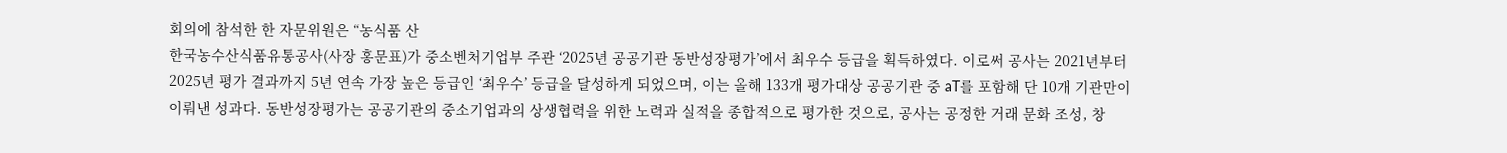회의에 참석한 한 자문위원은 “농식품 산
한국농수산식품유통공사(사장 홍문표)가 중소벤처기업부 주관 ‘2025년 공공기관 동반성장평가’에서 최우수 등급을 획득하였다. 이로써 공사는 2021년부터 2025년 평가 결과까지 5년 연속 가장 높은 등급인 ‘최우수’ 등급을 달성하게 되었으며, 이는 올해 133개 평가대상 공공기관 중 aT를 포함해 단 10개 기관만이 이뤄낸 성과다. 동반성장평가는 공공기관의 중소기업과의 상생협력을 위한 노력과 실적을 종합적으로 평가한 것으로, 공사는 공정한 거래 문화 조성, 창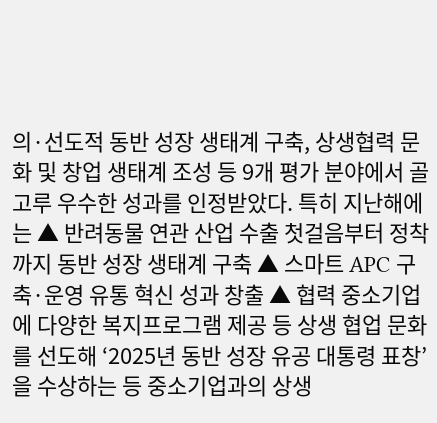의·선도적 동반 성장 생태계 구축, 상생협력 문화 및 창업 생태계 조성 등 9개 평가 분야에서 골고루 우수한 성과를 인정받았다. 특히 지난해에는 ▲ 반려동물 연관 산업 수출 첫걸음부터 정착까지 동반 성장 생태계 구축 ▲ 스마트 APC 구축·운영 유통 혁신 성과 창출 ▲ 협력 중소기업에 다양한 복지프로그램 제공 등 상생 협업 문화를 선도해 ‘2025년 동반 성장 유공 대통령 표창’을 수상하는 등 중소기업과의 상생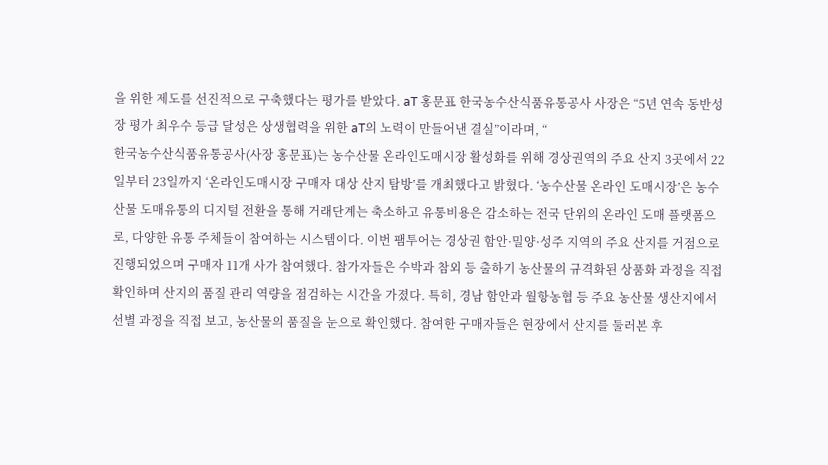을 위한 제도를 선진적으로 구축했다는 평가를 받았다. aT 홍문표 한국농수산식품유통공사 사장은 “5년 연속 동반성장 평가 최우수 등급 달성은 상생협력을 위한 aT의 노력이 만들어낸 결실”이라며, “
한국농수산식품유통공사(사장 홍문표)는 농수산물 온라인도매시장 활성화를 위해 경상권역의 주요 산지 3곳에서 22일부터 23일까지 ‘온라인도매시장 구매자 대상 산지 탐방’를 개최했다고 밝혔다. ‘농수산물 온라인 도매시장’은 농수산물 도매유통의 디지털 전환을 통해 거래단계는 축소하고 유통비용은 감소하는 전국 단위의 온라인 도매 플랫폼으로, 다양한 유통 주체들이 참여하는 시스템이다. 이번 팸투어는 경상권 함안·밀양·성주 지역의 주요 산지를 거점으로 진행되었으며 구매자 11개 사가 참여했다. 참가자들은 수박과 참외 등 출하기 농산물의 규격화된 상품화 과정을 직접 확인하며 산지의 품질 관리 역량을 점검하는 시간을 가졌다. 특히, 경남 함안과 월항농협 등 주요 농산물 생산지에서 선별 과정을 직접 보고, 농산물의 품질을 눈으로 확인했다. 참여한 구매자들은 현장에서 산지를 둘러본 후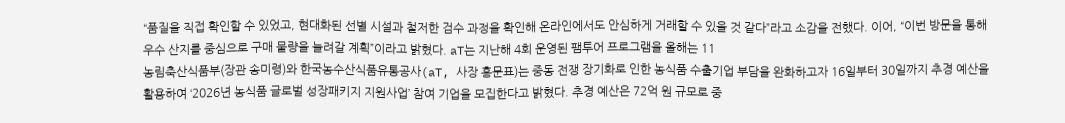“품질을 직접 확인할 수 있었고, 현대화된 선별 시설과 철저한 검수 과정을 확인해 온라인에서도 안심하게 거래할 수 있을 것 같다”라고 소감을 전했다. 이어, “이번 방문을 통해 우수 산지를 중심으로 구매 물량을 늘려갈 계획”이라고 밝혔다. aT는 지난해 4회 운영된 팸투어 프로그램을 올해는 11
농림축산식품부(장관 송미령)와 한국농수산식품유통공사(aT, 사장 홍문표)는 중동 전쟁 장기화로 인한 농식품 수출기업 부담을 완화하고자 16일부터 30일까지 추경 예산을 활용하여 ‘2026년 농식품 글로벌 성장패키지 지원사업’ 참여 기업을 모집한다고 밝혔다. 추경 예산은 72억 원 규모로 중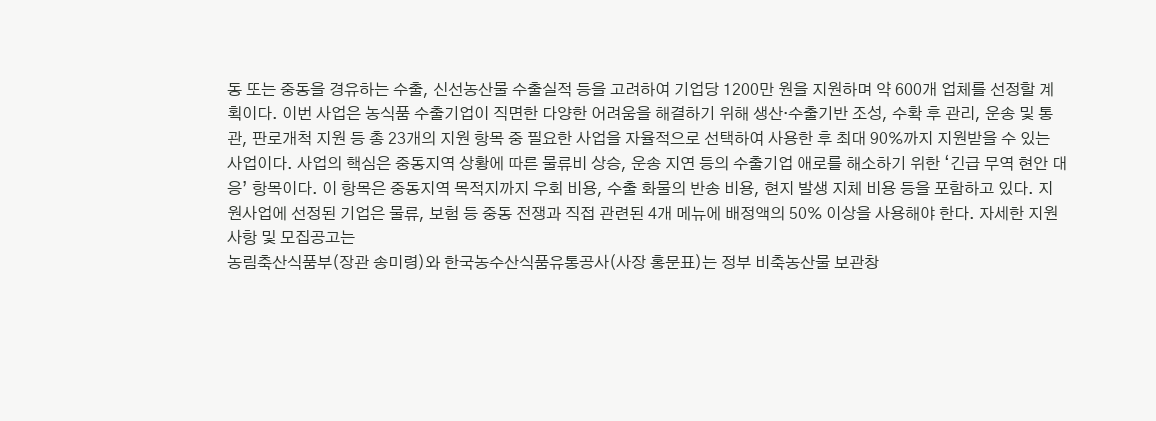동 또는 중동을 경유하는 수출, 신선농산물 수출실적 등을 고려하여 기업당 1200만 원을 지원하며 약 600개 업체를 선정할 계획이다. 이번 사업은 농식품 수출기업이 직면한 다양한 어려움을 해결하기 위해 생산·수출기반 조성, 수확 후 관리, 운송 및 통관, 판로개척 지원 등 총 23개의 지원 항목 중 필요한 사업을 자율적으로 선택하여 사용한 후 최대 90%까지 지원받을 수 있는 사업이다. 사업의 핵심은 중동지역 상황에 따른 물류비 상승, 운송 지연 등의 수출기업 애로를 해소하기 위한 ‘긴급 무역 현안 대응’ 항목이다. 이 항목은 중동지역 목적지까지 우회 비용, 수출 화물의 반송 비용, 현지 발생 지체 비용 등을 포함하고 있다. 지원사업에 선정된 기업은 물류, 보험 등 중동 전쟁과 직접 관련된 4개 메뉴에 배정액의 50% 이상을 사용해야 한다. 자세한 지원 사항 및 모집공고는
농림축산식품부(장관 송미령)와 한국농수산식품유통공사(사장 홍문표)는 정부 비축농산물 보관창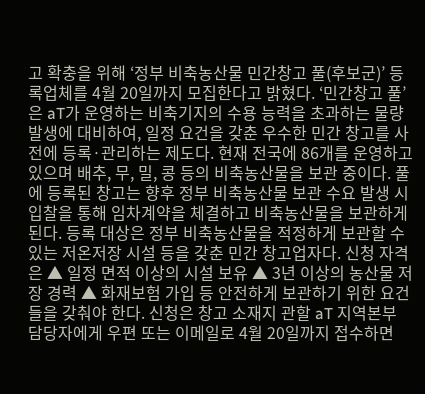고 확충을 위해 ‘정부 비축농산물 민간창고 풀(후보군)’ 등록업체를 4월 20일까지 모집한다고 밝혔다. ‘민간창고 풀’은 aT가 운영하는 비축기지의 수용 능력을 초과하는 물량 발생에 대비하여, 일정 요건을 갖춘 우수한 민간 창고를 사전에 등록·관리하는 제도다. 현재 전국에 86개를 운영하고 있으며 배추, 무, 밀, 콩 등의 비축농산물을 보관 중이다. 풀에 등록된 창고는 향후 정부 비축농산물 보관 수요 발생 시 입찰을 통해 임차계약을 체결하고 비축농산물을 보관하게 된다. 등록 대상은 정부 비축농산물을 적정하게 보관할 수 있는 저온저장 시설 등을 갖춘 민간 창고업자다. 신청 자격은 ▲ 일정 면적 이상의 시설 보유 ▲ 3년 이상의 농산물 저장 경력 ▲ 화재보험 가입 등 안전하게 보관하기 위한 요건들을 갖춰야 한다. 신청은 창고 소재지 관할 aT 지역본부 담당자에게 우편 또는 이메일로 4월 20일까지 접수하면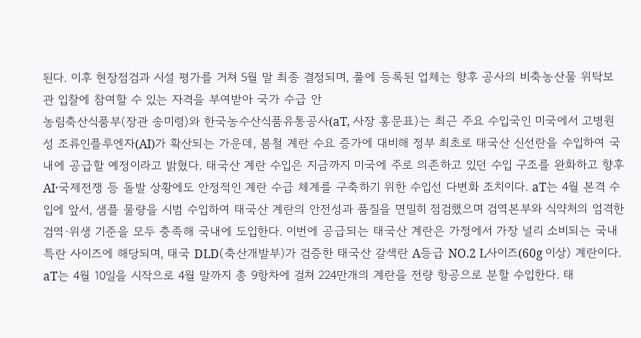된다. 이후 현장점검과 시설 평가를 거쳐 5월 말 최종 결정되며, 풀에 등록된 업체는 향후 공사의 비축농산물 위탁보관 입찰에 참여할 수 있는 자격을 부여받아 국가 수급 안
농림축산식품부(장관 송미령)와 한국농수산식품유통공사(aT, 사장 홍문표)는 최근 주요 수입국인 미국에서 고병원성 조류인플루엔자(AI)가 확산되는 가운데, 봄철 계란 수요 증가에 대비해 정부 최초로 태국산 신선란을 수입하여 국내에 공급할 예정이라고 밝혔다. 태국산 계란 수입은 지금까지 미국에 주로 의존하고 있던 수입 구조를 완화하고 향후 AI·국제전쟁 등 돌발 상황에도 안정적인 계란 수급 체계를 구축하기 위한 수입선 다변화 조치이다. aT는 4월 본격 수입에 앞서, 샘플 물량을 시범 수입하여 태국산 계란의 안전성과 품질을 면밀히 점검했으며 검역본부와 식약처의 엄격한 검역·위생 기준을 모두 충족해 국내에 도입한다. 이번에 공급되는 태국산 계란은 가정에서 가장 널리 소비되는 국내 특란 사이즈에 해당되며, 태국 DLD(축산개발부)가 검증한 태국산 갈색란 A등급 NO.2 L사이즈(60g 이상) 계란이다. aT는 4월 10일을 시작으로 4월 말까지 총 9항차에 걸쳐 224만개의 계란을 전량 항공으로 분할 수입한다. 태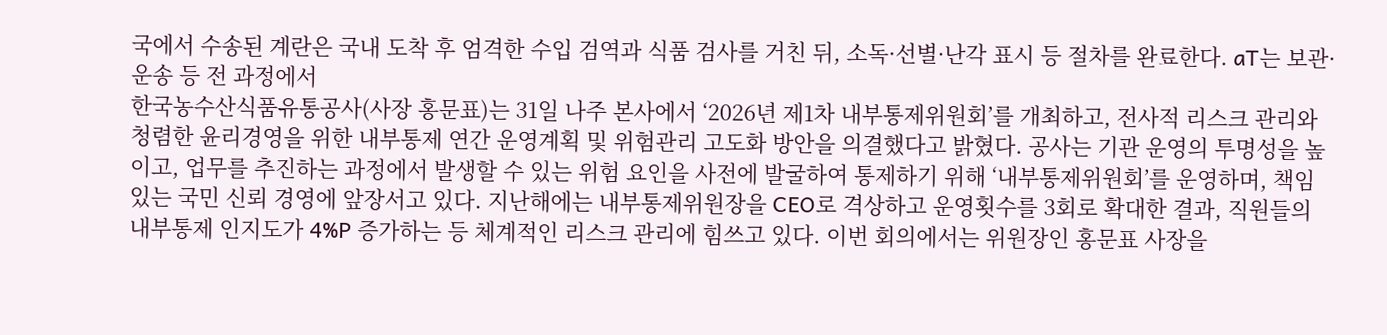국에서 수송된 계란은 국내 도착 후 엄격한 수입 검역과 식품 검사를 거친 뒤, 소독·선별·난각 표시 등 절차를 완료한다. aT는 보관·운송 등 전 과정에서
한국농수산식품유통공사(사장 홍문표)는 31일 나주 본사에서 ‘2026년 제1차 내부통제위원회’를 개최하고, 전사적 리스크 관리와 청렴한 윤리경영을 위한 내부통제 연간 운영계획 및 위험관리 고도화 방안을 의결했다고 밝혔다. 공사는 기관 운영의 투명성을 높이고, 업무를 추진하는 과정에서 발생할 수 있는 위험 요인을 사전에 발굴하여 통제하기 위해 ‘내부통제위원회’를 운영하며, 책임 있는 국민 신뢰 경영에 앞장서고 있다. 지난해에는 내부통제위원장을 CEO로 격상하고 운영횟수를 3회로 확대한 결과, 직원들의 내부통제 인지도가 4%P 증가하는 등 체계적인 리스크 관리에 힘쓰고 있다. 이번 회의에서는 위원장인 홍문표 사장을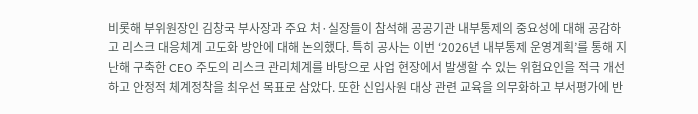비롯해 부위원장인 김창국 부사장과 주요 처·실장들이 참석해 공공기관 내부통제의 중요성에 대해 공감하고 리스크 대응체계 고도화 방안에 대해 논의했다. 특히 공사는 이번 ‘2026년 내부통제 운영계획’를 통해 지난해 구축한 CEO 주도의 리스크 관리체계를 바탕으로 사업 현장에서 발생할 수 있는 위험요인을 적극 개선하고 안정적 체계정착을 최우선 목표로 삼았다. 또한 신입사원 대상 관련 교육을 의무화하고 부서평가에 반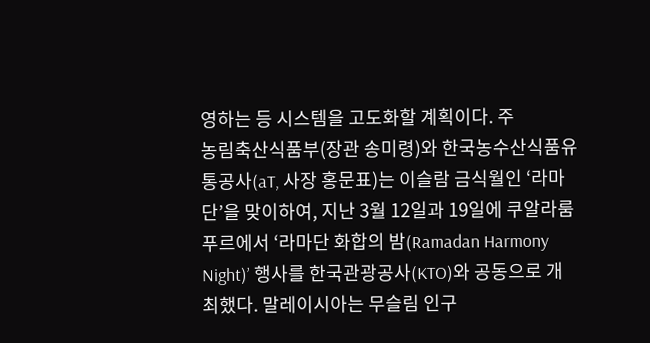영하는 등 시스템을 고도화할 계획이다. 주
농림축산식품부(장관 송미령)와 한국농수산식품유통공사(aT, 사장 홍문표)는 이슬람 금식월인 ‘라마단’을 맞이하여, 지난 3월 12일과 19일에 쿠알라룸푸르에서 ‘라마단 화합의 밤(Ramadan Harmony Night)’ 행사를 한국관광공사(KTO)와 공동으로 개최했다. 말레이시아는 무슬림 인구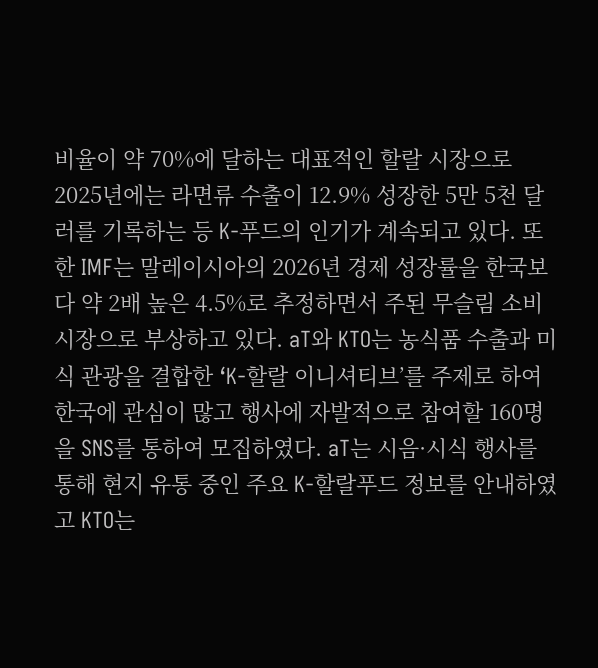비율이 약 70%에 달하는 대표적인 할랄 시장으로 2025년에는 라면류 수출이 12.9% 성장한 5만 5천 달러를 기록하는 등 K-푸드의 인기가 계속되고 있다. 또한 IMF는 말레이시아의 2026년 경제 성장률을 한국보다 약 2배 높은 4.5%로 추정하면서 주된 무슬림 소비시장으로 부상하고 있다. aT와 KTO는 농식품 수출과 미식 관광을 결합한 ‘K-할랄 이니셔티브’를 주제로 하여 한국에 관심이 많고 행사에 자발적으로 참여할 160명을 SNS를 통하여 모집하였다. aT는 시음·시식 행사를 통해 현지 유통 중인 주요 K-할랄푸드 정보를 안내하였고 KTO는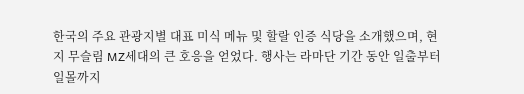한국의 주요 관광지별 대표 미식 메뉴 및 할랄 인증 식당을 소개했으며, 현지 무슬림 MZ세대의 큰 호응을 얻었다. 행사는 라마단 기간 동안 일출부터 일몰까지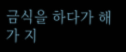금식을 하다가 해가 지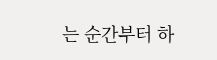는 순간부터 하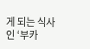게 되는 식사인 ‘부카